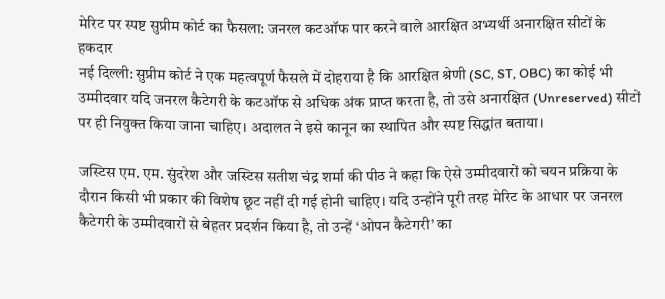मेरिट पर स्पष्ट सुप्रीम कोर्ट का फैसला: जनरल कटऑफ पार करने वाले आरक्षित अभ्यर्थी अनारक्षित सीटों के हकदार
नई दिल्ली: सुप्रीम कोर्ट ने एक महत्वपूर्ण फैसले में दोहराया है कि आरक्षित श्रेणी (SC, ST, OBC) का कोई भी उम्मीदवार यदि जनरल कैटेगरी के कटऑफ से अधिक अंक प्राप्त करता है, तो उसे अनारक्षित (Unreserved) सीटों पर ही नियुक्त किया जाना चाहिए। अदालत ने इसे कानून का स्थापित और स्पष्ट सिद्धांत बताया।

जस्टिस एम. एम. सुंदरेश और जस्टिस सतीश चंद्र शर्मा की पीठ ने कहा कि ऐसे उम्मीदवारों को चयन प्रक्रिया के दौरान किसी भी प्रकार की विशेष छूट नहीं दी गई होनी चाहिए। यदि उन्होंने पूरी तरह मेरिट के आधार पर जनरल कैटेगरी के उम्मीदवारों से बेहतर प्रदर्शन किया है, तो उन्हें ‘ओपन कैटेगरी’ का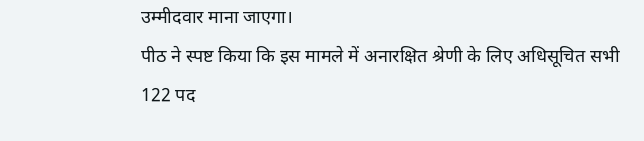उम्मीदवार माना जाएगा।
पीठ ने स्पष्ट किया कि इस मामले में अनारक्षित श्रेणी के लिए अधिसूचित सभी 122 पद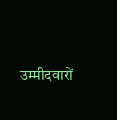उम्मीदवारों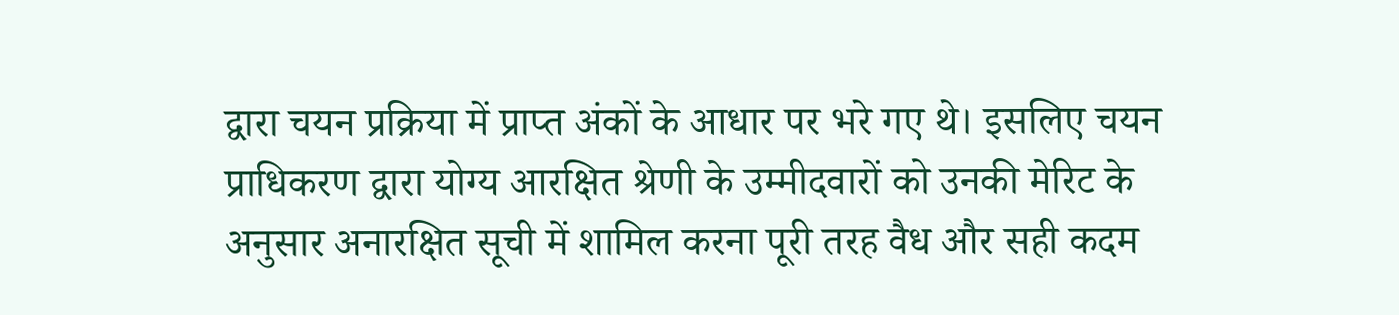द्वारा चयन प्रक्रिया में प्राप्त अंकों के आधार पर भरे गए थे। इसलिए चयन प्राधिकरण द्वारा योग्य आरक्षित श्रेणी के उम्मीदवारों को उनकी मेरिट के अनुसार अनारक्षित सूची में शामिल करना पूरी तरह वैध और सही कदम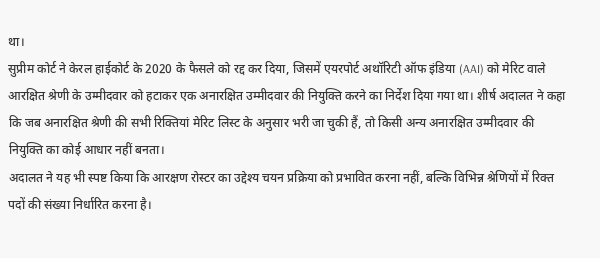था।
सुप्रीम कोर्ट ने केरल हाईकोर्ट के 2020 के फैसले को रद्द कर दिया, जिसमें एयरपोर्ट अथॉरिटी ऑफ इंडिया (AAI) को मेरिट वाले आरक्षित श्रेणी के उम्मीदवार को हटाकर एक अनारक्षित उम्मीदवार की नियुक्ति करने का निर्देश दिया गया था। शीर्ष अदालत ने कहा कि जब अनारक्षित श्रेणी की सभी रिक्तियां मेरिट लिस्ट के अनुसार भरी जा चुकी हैं, तो किसी अन्य अनारक्षित उम्मीदवार की नियुक्ति का कोई आधार नहीं बनता।
अदालत ने यह भी स्पष्ट किया कि आरक्षण रोस्टर का उद्देश्य चयन प्रक्रिया को प्रभावित करना नहीं, बल्कि विभिन्न श्रेणियों में रिक्त पदों की संख्या निर्धारित करना है।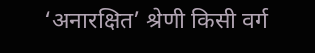‘अनारक्षित’ श्रेणी किसी वर्ग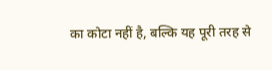का कोटा नहीं है, बल्कि यह पूरी तरह से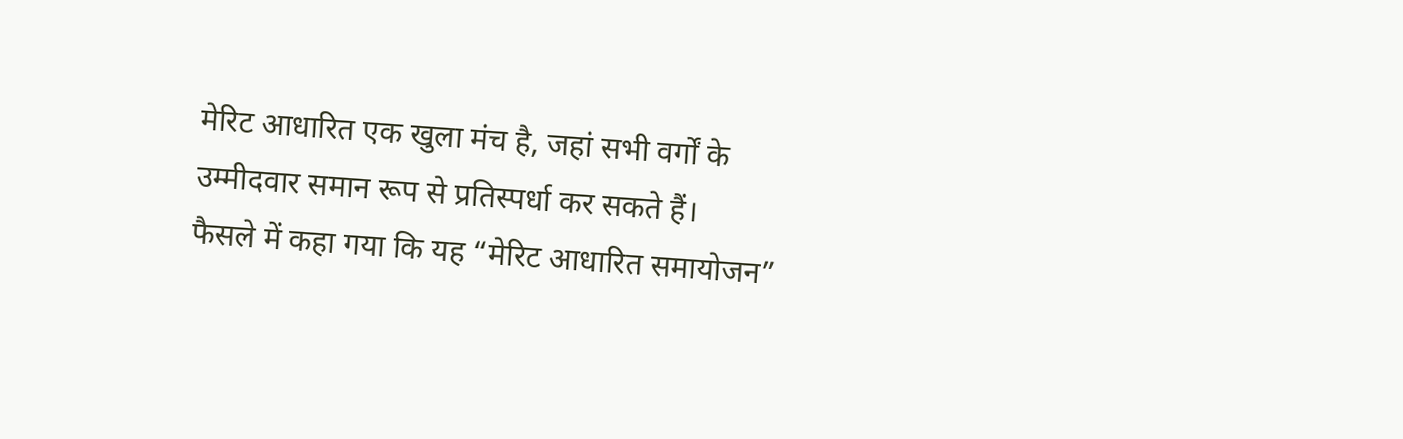मेरिट आधारित एक खुला मंच है, जहां सभी वर्गों के उम्मीदवार समान रूप से प्रतिस्पर्धा कर सकते हैं।
फैसले में कहा गया कि यह “मेरिट आधारित समायोजन”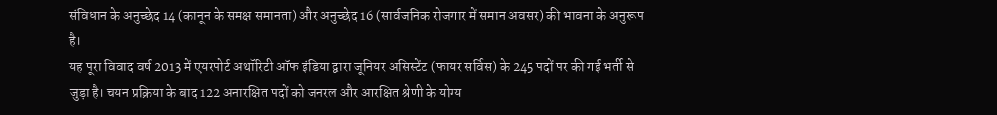संविधान के अनुच्छेद 14 (कानून के समक्ष समानता) और अनुच्छेद 16 (सार्वजनिक रोजगार में समान अवसर) की भावना के अनुरूप है।
यह पूरा विवाद वर्ष 2013 में एयरपोर्ट अथॉरिटी ऑफ इंडिया द्वारा जूनियर असिस्टेंट (फायर सर्विस) के 245 पदों पर की गई भर्ती से जुड़ा है। चयन प्रक्रिया के बाद 122 अनारक्षित पदों को जनरल और आरक्षित श्रेणी के योग्य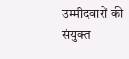उम्मीदवारों की संयुक्त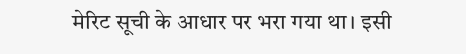मेरिट सूची के आधार पर भरा गया था। इसी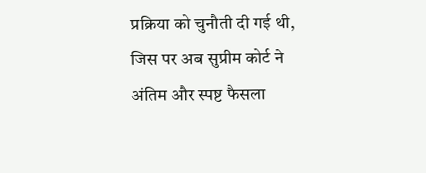प्रक्रिया को चुनौती दी गई थी, जिस पर अब सुप्रीम कोर्ट ने अंतिम और स्पष्ट फैसला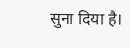सुना दिया है।